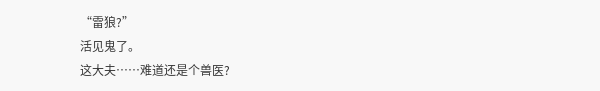“雷狼?”
活见鬼了。
这大夫……难道还是个兽医?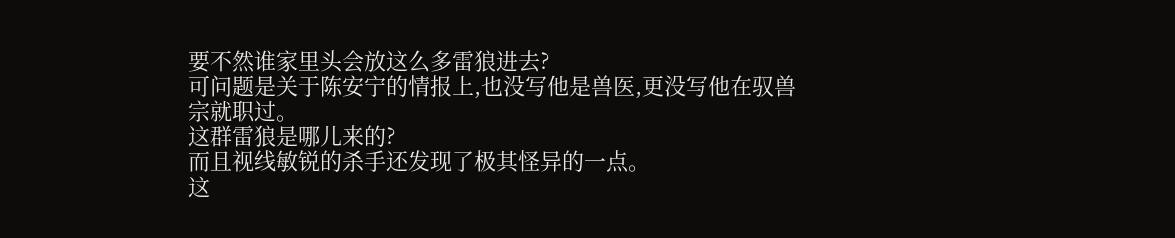要不然谁家里头会放这么多雷狼进去?
可问题是关于陈安宁的情报上,也没写他是兽医,更没写他在驭兽宗就职过。
这群雷狼是哪儿来的?
而且视线敏锐的杀手还发现了极其怪异的一点。
这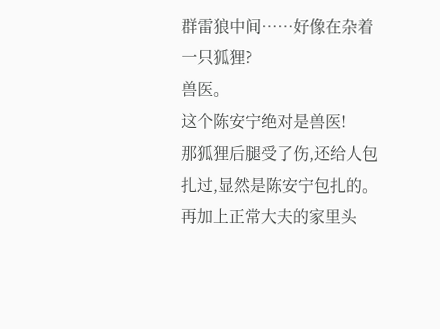群雷狼中间……好像在杂着一只狐狸?
兽医。
这个陈安宁绝对是兽医!
那狐狸后腿受了伤,还给人包扎过,显然是陈安宁包扎的。
再加上正常大夫的家里头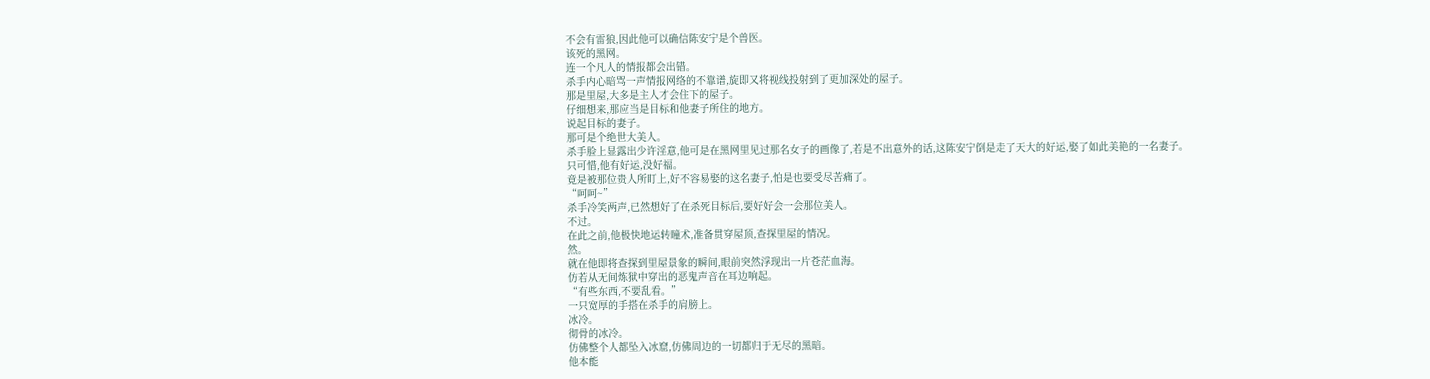不会有雷狼,因此他可以确信陈安宁是个兽医。
该死的黑网。
连一个凡人的情报都会出错。
杀手内心暗骂一声情报网络的不靠谱,旋即又将视线投射到了更加深处的屋子。
那是里屋,大多是主人才会住下的屋子。
仔细想来,那应当是目标和他妻子所住的地方。
说起目标的妻子。
那可是个绝世大美人。
杀手脸上显露出少许淫意,他可是在黑网里见过那名女子的画像了,若是不出意外的话,这陈安宁倒是走了天大的好运,娶了如此美艳的一名妻子。
只可惜,他有好运,没好福。
竟是被那位贵人所盯上,好不容易娶的这名妻子,怕是也要受尽苦痛了。
“呵呵~”
杀手冷笑两声,已然想好了在杀死目标后,要好好会一会那位美人。
不过。
在此之前,他极快地运转瞳术,准备贯穿屋顶,查探里屋的情况。
然。
就在他即将查探到里屋景象的瞬间,眼前突然浮现出一片苍茫血海。
仿若从无间炼狱中穿出的恶鬼声音在耳边响起。
“有些东西,不要乱看。”
一只宽厚的手搭在杀手的肩膀上。
冰冷。
彻骨的冰冷。
仿佛整个人都坠入冰窟,仿佛周边的一切都归于无尽的黑暗。
他本能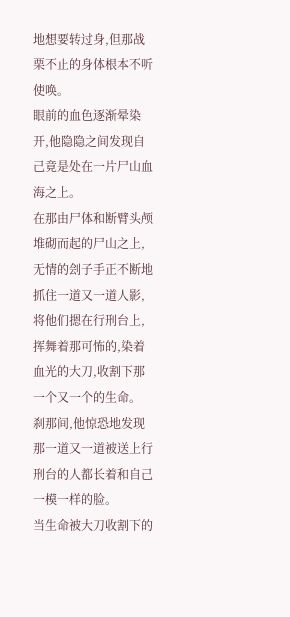地想要转过身,但那战栗不止的身体根本不听使唤。
眼前的血色逐渐晕染开,他隐隐之间发现自己竟是处在一片尸山血海之上。
在那由尸体和断臂头颅堆砌而起的尸山之上,无情的刽子手正不断地抓住一道又一道人影,将他们摁在行刑台上,挥舞着那可怖的,染着血光的大刀,收割下那一个又一个的生命。
刹那间,他惊恐地发现那一道又一道被送上行刑台的人都长着和自己一模一样的脸。
当生命被大刀收割下的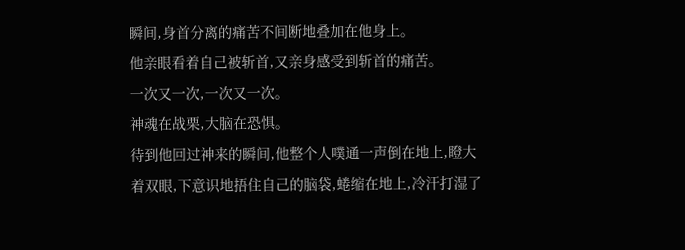瞬间,身首分离的痛苦不间断地叠加在他身上。
他亲眼看着自己被斩首,又亲身感受到斩首的痛苦。
一次又一次,一次又一次。
神魂在战栗,大脑在恐惧。
待到他回过神来的瞬间,他整个人噗通一声倒在地上,瞪大着双眼,下意识地捂住自己的脑袋,蜷缩在地上,冷汗打湿了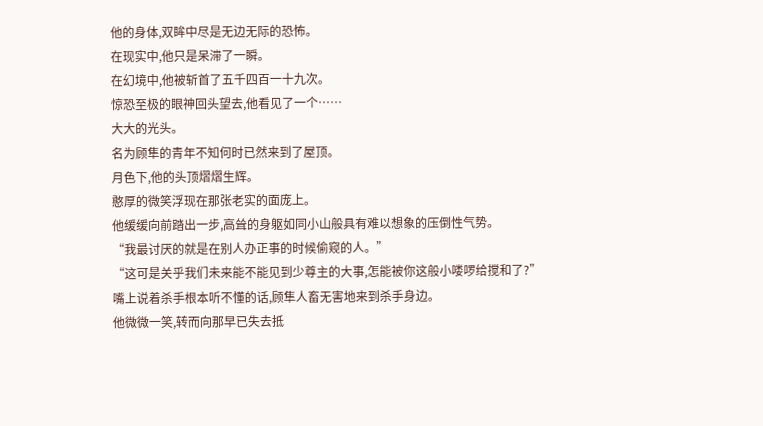他的身体,双眸中尽是无边无际的恐怖。
在现实中,他只是呆滞了一瞬。
在幻境中,他被斩首了五千四百一十九次。
惊恐至极的眼神回头望去,他看见了一个……
大大的光头。
名为顾隼的青年不知何时已然来到了屋顶。
月色下,他的头顶熠熠生辉。
憨厚的微笑浮现在那张老实的面庞上。
他缓缓向前踏出一步,高耸的身躯如同小山般具有难以想象的压倒性气势。
“我最讨厌的就是在别人办正事的时候偷窥的人。”
“这可是关乎我们未来能不能见到少尊主的大事,怎能被你这般小喽啰给搅和了?”
嘴上说着杀手根本听不懂的话,顾隼人畜无害地来到杀手身边。
他微微一笑,转而向那早已失去抵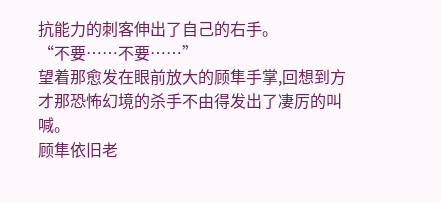抗能力的刺客伸出了自己的右手。
“不要……不要……”
望着那愈发在眼前放大的顾隼手掌,回想到方才那恐怖幻境的杀手不由得发出了凄厉的叫喊。
顾隼依旧老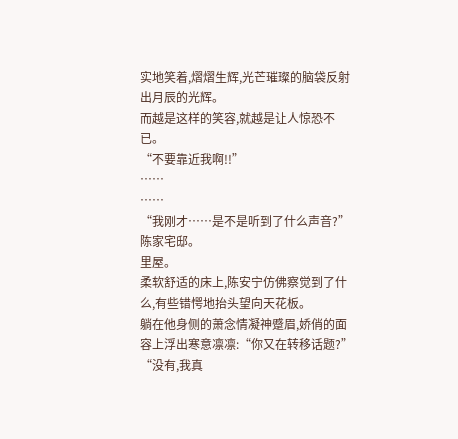实地笑着,熠熠生辉,光芒璀璨的脑袋反射出月辰的光辉。
而越是这样的笑容,就越是让人惊恐不已。
“不要靠近我啊!!”
……
……
“我刚才……是不是听到了什么声音?”
陈家宅邸。
里屋。
柔软舒适的床上,陈安宁仿佛察觉到了什么,有些错愕地抬头望向天花板。
躺在他身侧的萧念情凝神蹙眉,娇俏的面容上浮出寒意凛凛:“你又在转移话题?”
“没有,我真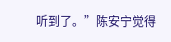听到了。”陈安宁觉得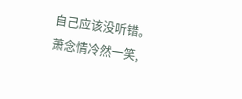自己应该没听错。
萧念情冷然一笑,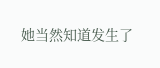她当然知道发生了